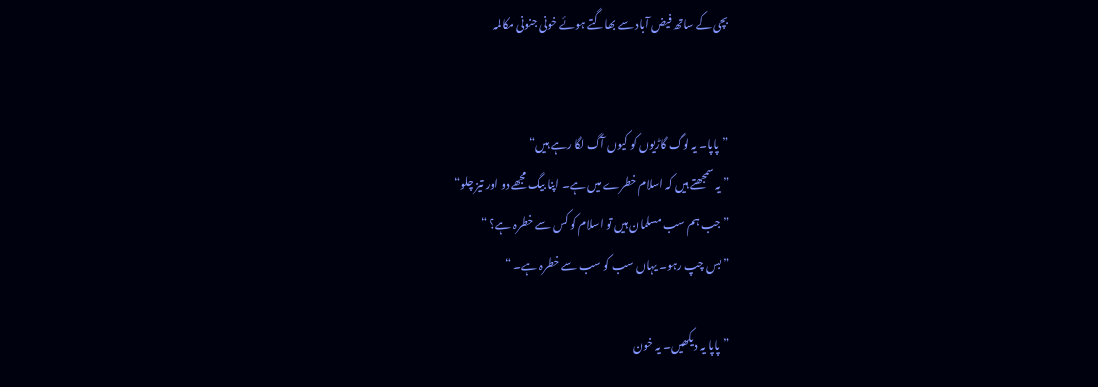بچی کے ساتھ فیض آباد سے بھاگتے ہوئے خونی جنونی مکالمہ


”پاپا۔ یہ لوگ گاڑیوں کو کیوں آگ لگا رہے ہیں“
” یہ سمجھتے ہیں کہ اسلام خطرے میں ہے۔ اپنا بیگ مجھے دو اور تیز چلو“
”جب ہم سب مسلمان ہیں تو اسلام کو کس سے خطرہ ہے؟ “
”بس چپ رہو۔ یہاں سب کو سب سے خطرہ ہے۔ “

”پاپا یہ دیکھیں۔ یہ خون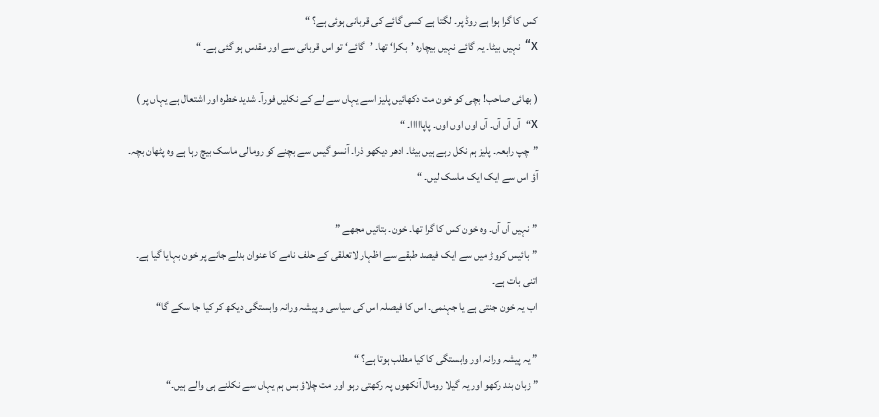کس کا گرا ہوا ہے روڈ پر۔ لگتا ہے کسی گائے کی قربانی ہوئی ہے؟ “
x“ نہیں بیٹا۔ یہ گائے نہیں بیچارہ ’بکرا‘ تھا۔ ’گائے‘ تو اس قربانی سے اور مقدس ہو گئی ہے۔ “

( بھائی صاحب! بچی کو خون مت دکھائیں پلیز اسے یہاں سے لے کے نکلیں فورآ۔ شدید خطرہ اور اشتعال ہے یہاں پر )
x“آں آں آں۔ آں اوں اوں اوں۔ پاپااااا۔ “
”چپ رابعہ۔ پلیز ہم نکل رہے ہیں بیٹا۔ ادھر دیکھو ذرا۔ آنسو گیس سے بچنے کو رومالی ماسک بیچ رہا ہے وہ پٹھان بچہ۔
آؤ اس سے ایک ایک ماسک لیں۔ “

”نہیں آں آں۔ وہ خون کس کا گرا تھا۔ خون۔ بتائیں مجھے ”
”بائیس کروڑ میں سے ایک فیصد طبقے سے اظہار لاتعلقی کے حلف نامے کا عنوان بدلے جانے پر خون بہایا گیا ہے۔
اتنی بات ہے۔
اب یہ خون جنتی ہے یا جہنمی۔ اس کا فیصلہ اس کی سیاسی و پیشہ ورانہ وابستگی دیکھ کر کیا جا سکے گا“

” یہ پیشہ ورانہ اور وابستگی کا کیا مطلب ہوتا ہے؟ “
” زبان بند رکھو اور یہ گیلا رومال آنکھوں پہ رکھتی رہو اور مت چلاؤ بس ہم یہاں سے نکلنے ہی والے ہیں۔“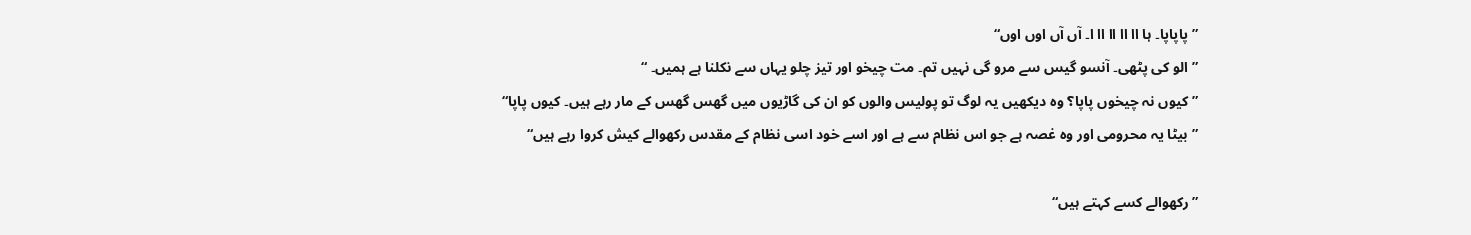”پاپاپا۔ ہا اا اا اا اا ا۔ آں آں اوں اوں“
”الو کی پٹھی۔ آنسو گیس سے مرو گی نہیں تم۔ مت چیخو اور تیز چلو یہاں سے نکلنا ہے ہمیں۔ “
”کیوں نہ چیخوں پاپا؟ وہ دیکھیں یہ لوگ تو پولیس والوں کو ان کی گاڑیوں میں گھس گھس کے مار رہے ہیں۔ کیوں پاپا“
”بیٹا یہ محرومی اور وہ غصہ ہے جو اس نظام سے ہے اور اسے خود اسی نظام کے مقدس رکھوالے کیش کروا رہے ہیں“

”رکھوالے کسے کہتے ہیں“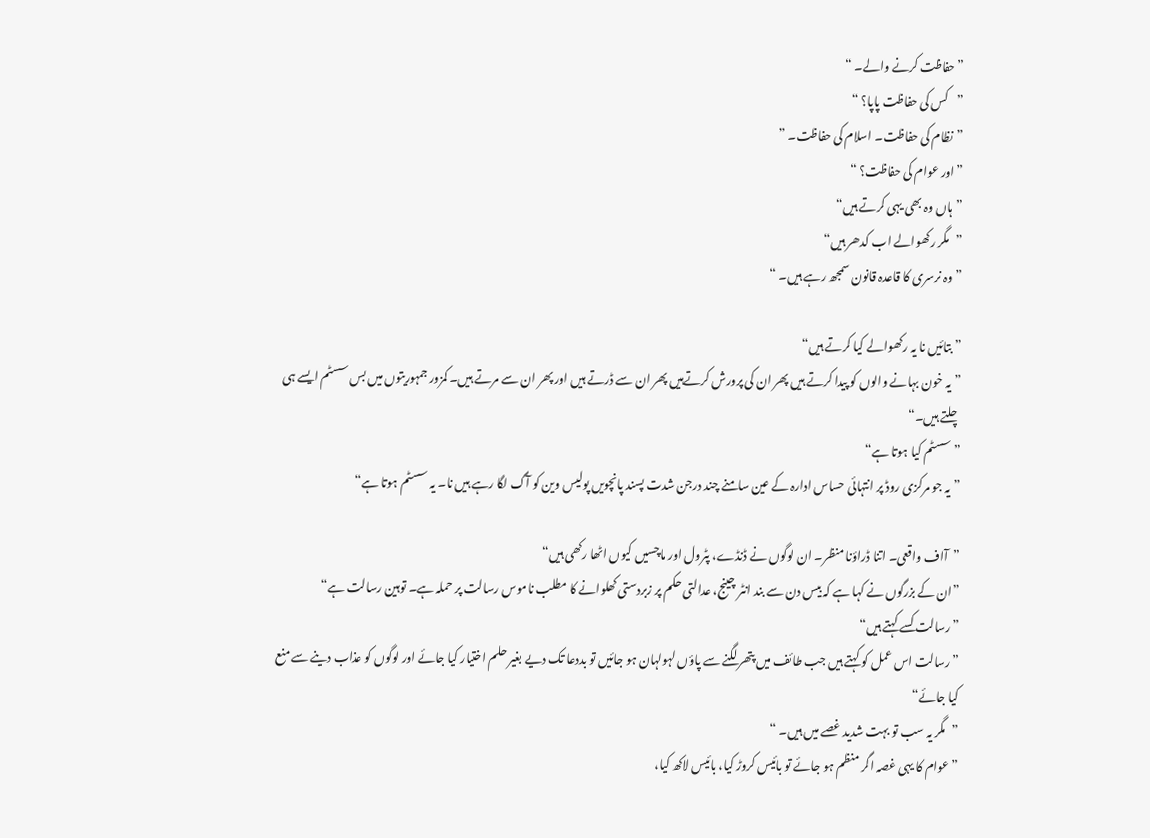”حفاظت کرنے والے۔ “
”کس کی حفاظت پاپا؟ “
”نظام کی حفاظت۔ اسلام کی حفاظت۔ ”
”اور عوام کی حفاظت؟ “
”ہاں وہ بھی یہی کرتے ہیں“
”مگر رکھوالے اب کدھر ہیں“
” وہ نرسری کا قاعدہ قانون سمجھ رہے ہیں۔ “

” بتائیں نا یہ رکھوالے کیا کرتے ہیں“
”یہ خون بہانے والوں کو پیدا کرتے ہیں پھر ان کی پرورش کرتےہیں پھر ان سے ڈرتے ہیں اور پھر ان سے مرتے ہیں۔ کمزور جمہوریتوں میں بس سسٹم ایسے ہی چلتے ہیں۔“
”سسٹم کیا ہوتا ہے“
”یہ جو مرکزی روڈ پر انتہائی حساس ادارہ کے عین سامنے چند درجن شدت پسند پانچویں پولیس وین کو آگ لگا رہے ہیں نا۔ یہ سسٹم ہوتا ہے“

”آاف واقعی۔ اتنا ڈراؤنا منظر۔ ان لوگوں نے ڈنڈے، پٹرول اور ماچسیں کیوں اٹھا رکھی ہیں“
”ان کے بزرگوں نے کہا ہے کہ بیس دن سے بند انٹر چینج، عدالتی حکم پر زبردستی کھلوانے کا مطلب ناموس رسالت پر حملہ ہے۔ توہین رسالت ہے“
”رسالت کسے کہتے ہیں“
”رسالت اس عمل کو کہتے ہیں جب طائف میں پتھر لگنے سے پاؤں لہولہان ہو جائیں تو بددعا تک دیے بغیر حلم اختیار کیا جائے اور لوگوں کو عذاب دینے سے منع کیا جائے“
”مگر یہ سب تو بہت شدید غصے میں ہیں۔ “
”عوام کا یہی غصہ اگر منظم ہو جائے تو بائیس کروڑ کیا، بائیس لاکھ کیا،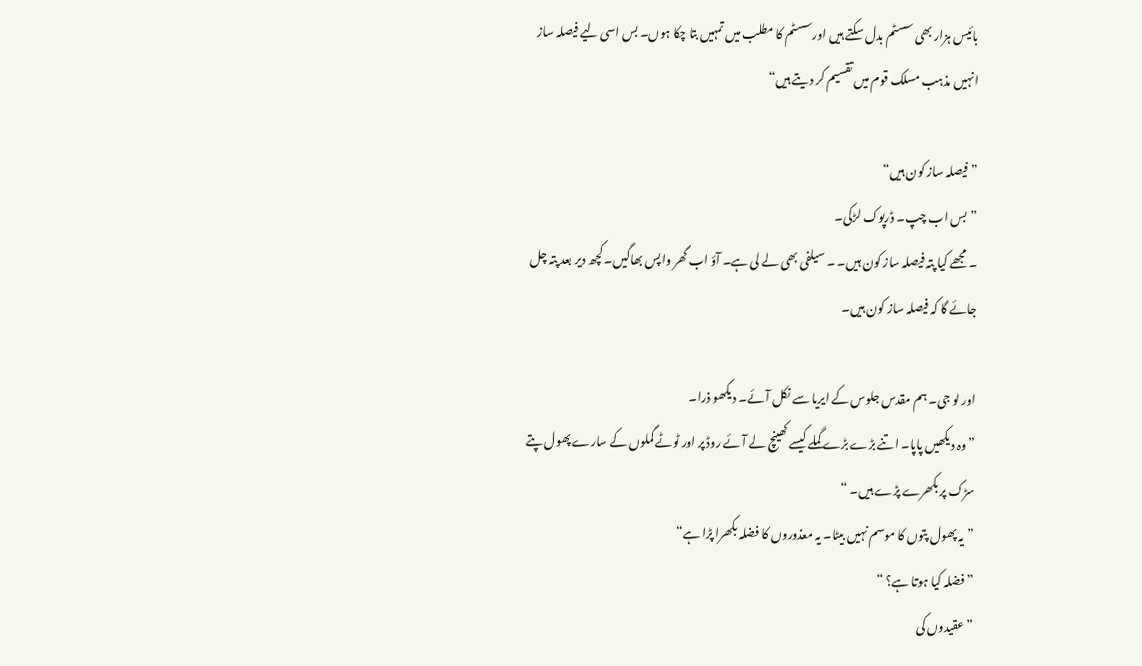بائیس ہزار بھی سسٹم بدل سکتے ہیں اورسسٹم کا مطلب میں تمہیں بتا چکا ہوں۔ بس اسی لیے فیصلہ ساز انہیں مذہب مسلک قوم میں تقسیم کر دیتے ہیں“

”فیصلہ ساز کون ہیں“
”بس اب چپ۔ ڈرپوک لڑکی۔
۔ مجھے کیا پتہ فیصلہ ساز کون ہیں۔ ۔ سیلفی بھی لے لی ہے۔ آؤ اب گھر واپس بھاگیں۔ کچھ دیر بعد پتہ چل جائے گا کہ فیصلہ ساز کون ہیں۔

اور لو جی۔ ہم مقدس جلوس کے ایریا سے نکل آئے۔ دیکھو ذرا۔
”وہ دیکھیں پاپا۔ اتنے بڑے بڑے گملے کیسے کھینچ لے آئے روڈ پر اور ٹوٹے گملوں کے سارے پھول پتے سڑک پر بکھرے پڑے ہیں۔ “
”یہ پھول پتوں کا موسم نہیں بیٹا۔ یہ معذوروں کا فضلہ بکھرا پڑا ہے“
”فضلہ کیا ہوتا ہے؟ “
”عقیدوں کی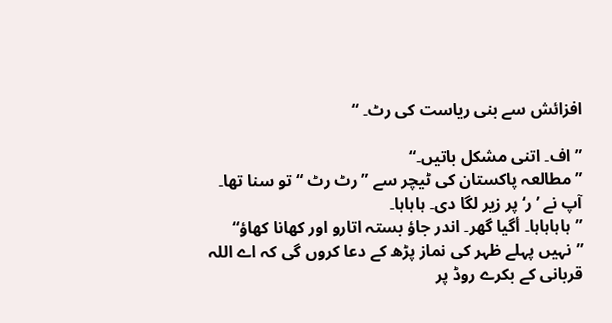افزائش سے بنی ریاست کی رٹ۔ “

”اف۔ اتنی مشکل باتیں۔“
”مطالعہ پاکستان کی ٹیچر سے ”رٹ رٹ “ تو سنا تھا۔ آپ نے ’ر‘ پر زیر لگا دی۔ ہاہاہا۔
”ہاہاہاہا۔ أگیا گھر۔ اندر جاؤ بستہ اتارو اور کھانا کھاؤ“
”نہیں پہلے ظہر کی نماز پڑھ کے دعا کروں گی کہ اے اللہ قربانی کے بکرے روڈ پر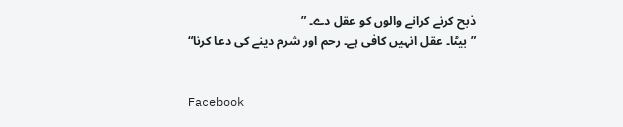ذبح کرنے کرانے والوں کو عقل دے۔ ”
”بیٹا۔ عقل انہیں کافی ہے۔ رحم اور شرم دینے کی دعا کرنا“


Facebook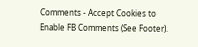Comments - Accept Cookies to Enable FB Comments (See Footer).